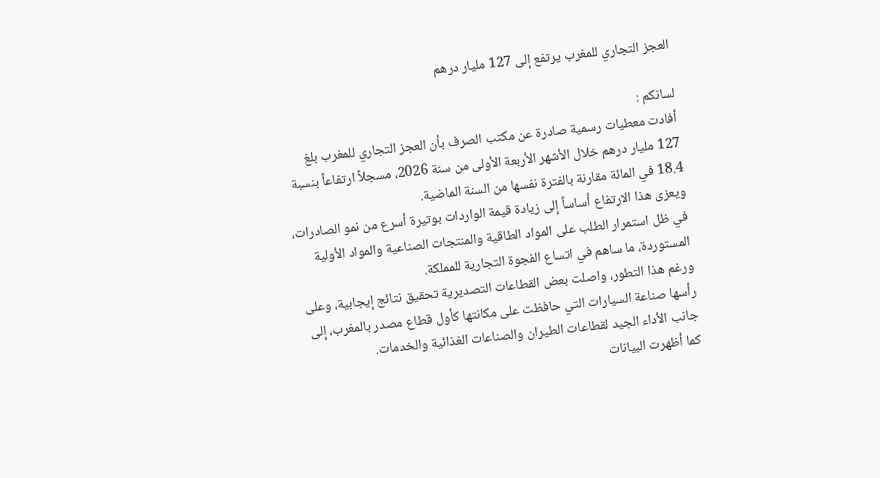العجز التجاري للمغرب يرتفع إلى 127 مليار درهم

لسانكم :
أفادت معطيات رسمية صادرة عن مكتب الصرف بأن العجز التجاري للمغرب بلغ 127 مليار درهم خلال الأشهر الأربعة الأولى من سنة 2026، مسجلاً ارتفاعاً بنسبة 18.4 في المائة مقارنة بالفترة نفسها من السنة الماضية.
ويعزى هذا الارتفاع أساساً إلى زيادة قيمة الواردات بوتيرة أسرع من نمو الصادرات، في ظل استمرار الطلب على المواد الطاقية والمنتجات الصناعية والمواد الأولية المستوردة، ما ساهم في اتساع الفجوة التجارية للمملكة.
ورغم هذا التطور، واصلت بعض القطاعات التصديرية تحقيق نتائج إيجابية، وعلى رأسها صناعة السيارات التي حافظت على مكانتها كأول قطاع مصدر بالمغرب، إلى جانب الأداء الجيد لقطاعات الطيران والصناعات الغذائية والخدمات.
كما أظهرت البيانات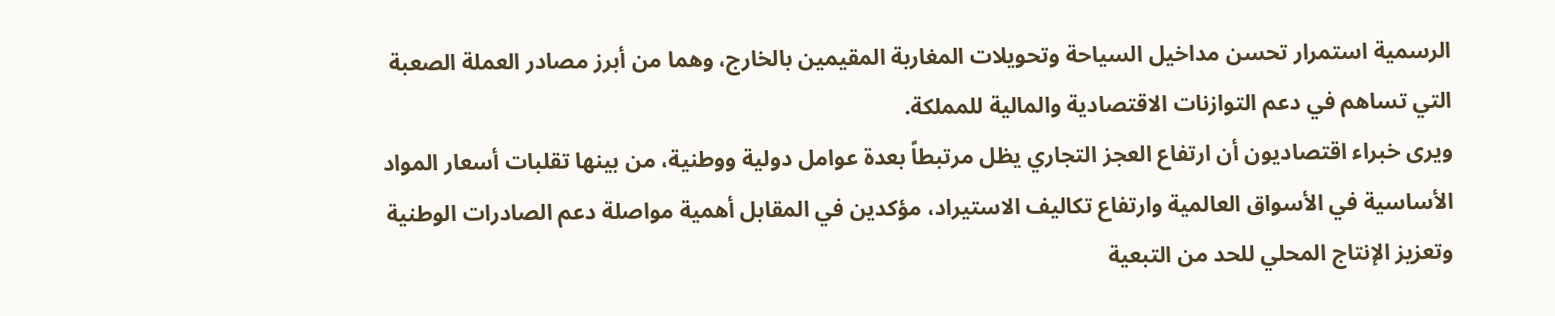الرسمية استمرار تحسن مداخيل السياحة وتحويلات المغاربة المقيمين بالخارج، وهما من أبرز مصادر العملة الصعبة التي تساهم في دعم التوازنات الاقتصادية والمالية للمملكة.
ويرى خبراء اقتصاديون أن ارتفاع العجز التجاري يظل مرتبطاً بعدة عوامل دولية ووطنية، من بينها تقلبات أسعار المواد الأساسية في الأسواق العالمية وارتفاع تكاليف الاستيراد، مؤكدين في المقابل أهمية مواصلة دعم الصادرات الوطنية وتعزيز الإنتاج المحلي للحد من التبعية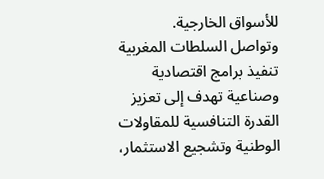للأسواق الخارجية.
وتواصل السلطات المغربية تنفيذ برامج اقتصادية وصناعية تهدف إلى تعزيز القدرة التنافسية للمقاولات الوطنية وتشجيع الاستثمار،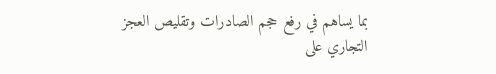بما يساهم في رفع حجم الصادرات وتقليص العجز التجاري على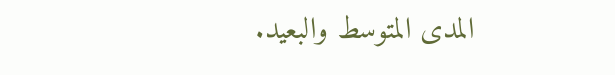المدى المتوسط والبعيد.